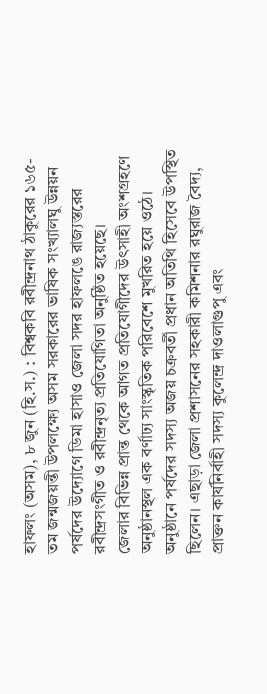হাফলং (অসম), ৮ জুন (হি.স.) : বিশ্বকবি রবীন্দ্রনাথ ঠাকুরের ১৬৫-তম জন্মজয়ন্তী উপলক্ষ্যে অসম সরকারের ভাষিক সংখ্যালঘু উন্নয়ন পর্ষদের উদ্যোগে ডিমা হাসাও জেলা সদর হাফলঙে রাজ্যস্তরের রবীন্দ্রসংগীত ও রবীন্দ্রনৃত্য প্রতিযোগিতা অনুষ্ঠিত হয়েছে।
জেলার বিভিন্ন প্রান্ত থেকে আগত প্রতিযোগীদের উৎসাহী অংশগ্রহণে অনুষ্ঠানস্থল এক বর্ণাঢ্য সাংস্কৃতিক পরিবেশে মুখরিত হয়ে ওঠে। অনুষ্ঠানে পর্ষদের সদস্য অজয় চক্রবর্তী প্রধান অতিথি হিসেবে উপস্থিত ছিলেন। এছাড়া জেলা প্রশাসনের সহকারী কমিশনার রঘুরাজ বৈদ্য, প্রাক্তন কার্যনির্বাহী সদস্য কুলেন্দ্র দাওলাগুপু এবং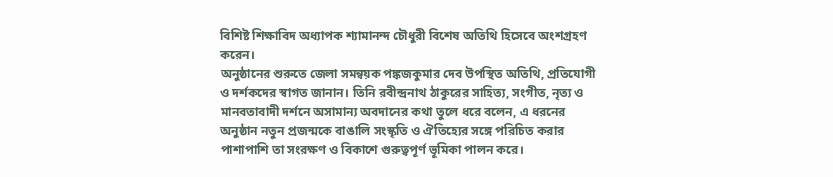বিশিষ্ট শিক্ষাবিদ অধ্যাপক শ্যামানন্দ চৌধুরী বিশেষ অতিথি হিসেবে অংশগ্রহণ করেন।
অনুষ্ঠানের শুরুতে জেলা সমন্বয়ক পঙ্কজকুমার দেব উপস্থিত অতিথি, প্রতিযোগী ও দর্শকদের স্বাগত জানান। তিনি রবীন্দ্রনাথ ঠাকুরের সাহিত্য, সংগীত, নৃত্য ও মানবতাবাদী দর্শনে অসামান্য অবদানের কথা তুলে ধরে বলেন, এ ধরনের অনুষ্ঠান নতুন প্রজন্মকে বাঙালি সংস্কৃতি ও ঐতিহ্যের সঙ্গে পরিচিত করার পাশাপাশি তা সংরক্ষণ ও বিকাশে গুরুত্বপূর্ণ ভূমিকা পালন করে।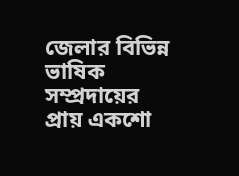জেলার বিভিন্ন ভাষিক সম্প্রদায়ের প্রায় একশো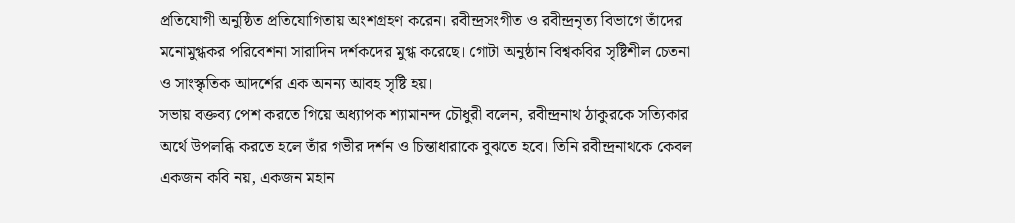প্রতিযোগী অনুষ্ঠিত প্রতিযোগিতায় অংশগ্রহণ করেন। রবীন্দ্রসংগীত ও রবীন্দ্রনৃত্য বিভাগে তাঁদের মনোমুগ্ধকর পরিবেশনা সারাদিন দর্শকদের মুগ্ধ করেছে। গোটা অনুষ্ঠান বিশ্বকবির সৃষ্টিশীল চেতনা ও সাংস্কৃতিক আদর্শের এক অনন্য আবহ সৃষ্টি হয়।
সভায় বক্তব্য পেশ করতে গিয়ে অধ্যাপক শ্যামানন্দ চৌধুরী বলেন, রবীন্দ্রনাথ ঠাকুরকে সত্যিকার অর্থে উপলব্ধি করতে হলে তাঁর গভীর দর্শন ও চিন্তাধারাকে বুঝতে হবে। তিনি রবীন্দ্রনাথকে কেবল একজন কবি নয়, একজন মহান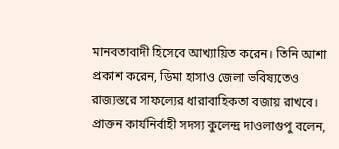মানবতাবাদী হিসেবে আখ্যায়িত করেন। তিনি আশা প্রকাশ করেন, ডিমা হাসাও জেলা ভবিষ্যতেও রাজ্যস্তরে সাফল্যের ধারাবাহিকতা বজায় রাখবে।
প্রাক্তন কার্যনির্বাহী সদস্য কুলেন্দ্র দাওলাগুপু বলেন,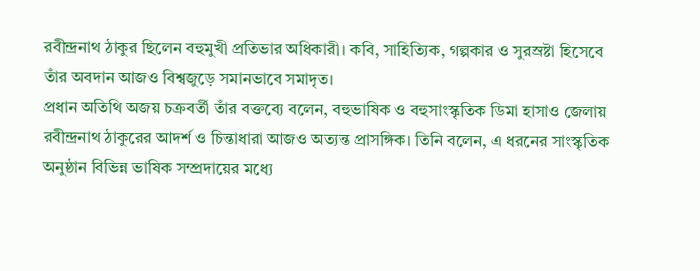রবীন্দ্রনাথ ঠাকুর ছিলেন বহুমুখী প্রতিভার অধিকারী। কবি, সাহিত্যিক, গল্পকার ও সুরস্রষ্টা হিসেবে তাঁর অবদান আজও বিশ্বজুড়ে সমানভাবে সমাদৃত।
প্রধান অতিথি অজয় চক্রবর্তী তাঁর বক্তব্যে বলেন, বহুভাষিক ও বহুসাংস্কৃতিক ডিমা হাসাও জেলায় রবীন্দ্রনাথ ঠাকুরের আদর্শ ও চিন্তাধারা আজও অত্যন্ত প্রাসঙ্গিক। তিনি বলেন, এ ধরনের সাংস্কৃতিক অনুষ্ঠান বিভিন্ন ভাষিক সম্প্রদায়ের মধ্যে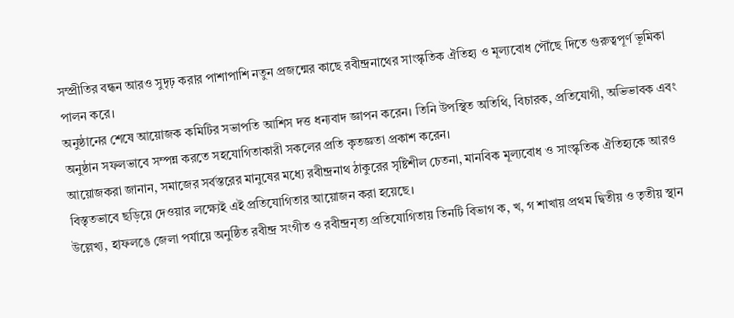সম্প্রীতির বন্ধন আরও সুদৃঢ় করার পাশাপাশি নতুন প্রজন্মের কাছে রবীন্দ্রনাথের সাংস্কৃতিক ঐতিহ্য ও মূল্যবোধ পৌঁছে দিতে গুরুত্বপূর্ণ ভূমিকা পালন করে।
অনুষ্ঠানের শেষে আয়োজক কমিটির সভাপতি আশিস দত্ত ধন্যবাদ জ্ঞাপন করেন। তিনি উপস্থিত অতিথি, বিচারক, প্রতিযোগী, অভিভাবক এবং অনুষ্ঠান সফলভাবে সম্পন্ন করতে সহযোগিতাকারী সকলের প্রতি কৃতজ্ঞতা প্রকাশ করেন।
আয়োজকরা জানান, সমাজের সর্বস্তরের মানুষের মধ্যে রবীন্দ্রনাথ ঠাকুরের সৃষ্টিশীল চেতনা, মানবিক মূল্যবোধ ও সাংস্কৃতিক ঐতিহ্যকে আরও বিস্তৃতভাবে ছড়িয়ে দেওয়ার লক্ষ্যেই এই প্রতিযোগিতার আয়োজন করা হয়েছে।
উল্লেখ্য, হাফলঙে জেলা পর্যায়ে অনুষ্ঠিত রবীন্দ্র সংগীত ও রবীন্দ্রনৃত্য প্রতিযোগিতায় তিনটি বিভাগ ক, খ, গ শাখায় প্রথম দ্বিতীয় ও তৃতীয় স্থান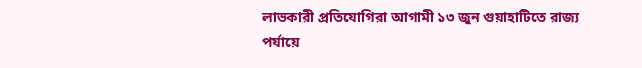লাভকারী প্রতিযোগিরা আগামী ১৩ জুন গুয়াহাটিতে রাজ্য পর্যায়ে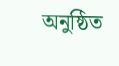অনুষ্ঠিত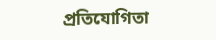প্রতিযোগিতা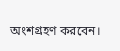অংশগ্রহণ করবেন।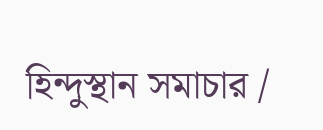হিন্দুস্থান সমাচার /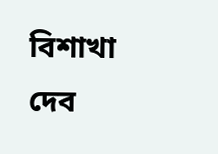বিশাখা দেব